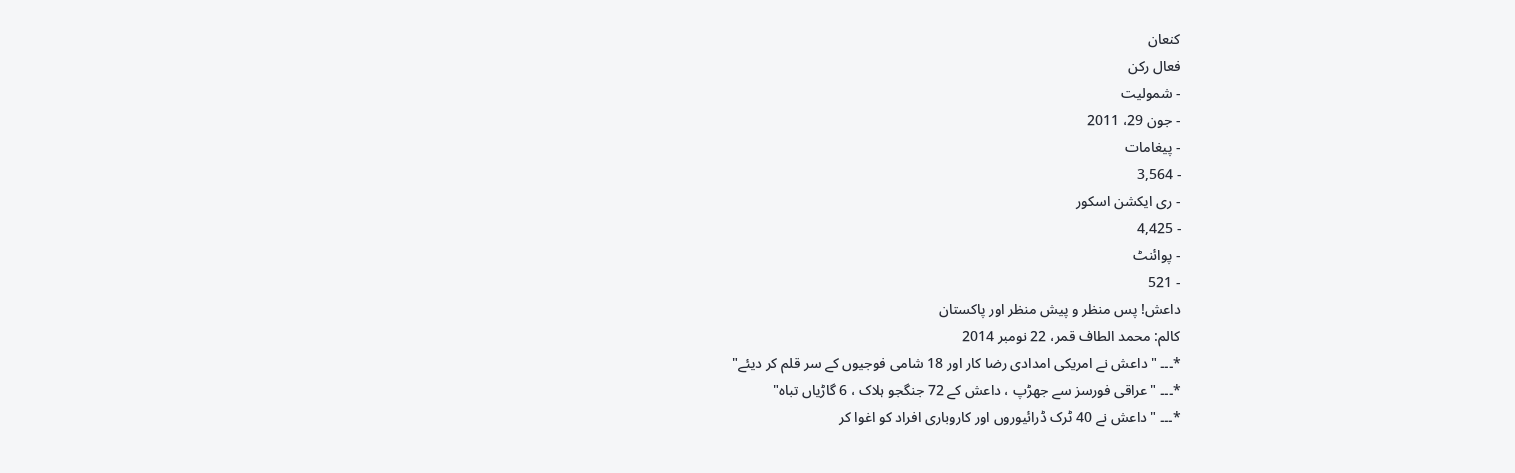کنعان
فعال رکن
- شمولیت
- جون 29، 2011
- پیغامات
- 3,564
- ری ایکشن اسکور
- 4,425
- پوائنٹ
- 521
داعش! پس منظر و پیش منظر اور پاکستان
کالم: محمد الطاف قمر، 22 نومبر 2014
*۔۔۔ "داعش نے امریکی امدادی رضا کار اور 18 شامی فوجیوں کے سر قلم کر دیئے"
*۔۔۔ "عراقی فورسز سے جھڑپ ، داعش کے 72 جنگجو ہلاک ، 6 گاڑیاں تباہ"
*۔۔۔ "داعش نے 40 ٹرک ڈرائیوروں اور کاروباری افراد کو اغوا کر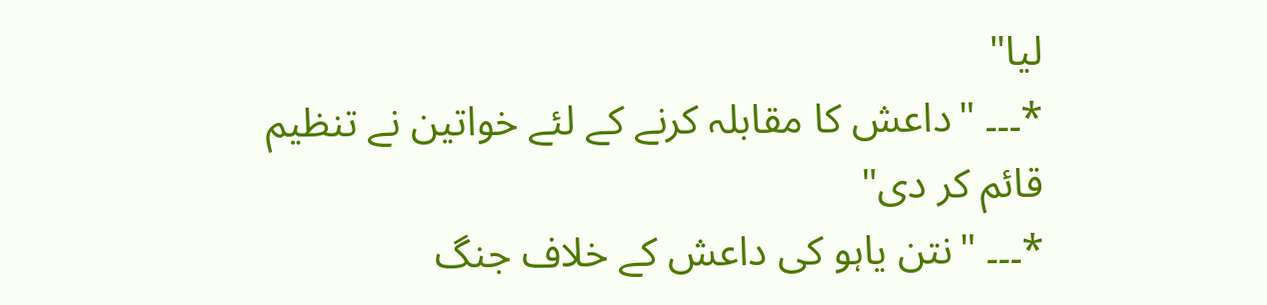لیا"
*۔۔۔ "داعش کا مقابلہ کرنے کے لئے خواتین نے تنظیم قائم کر دی"
*۔۔۔ "نتن یاہو کی داعش کے خلاف جنگ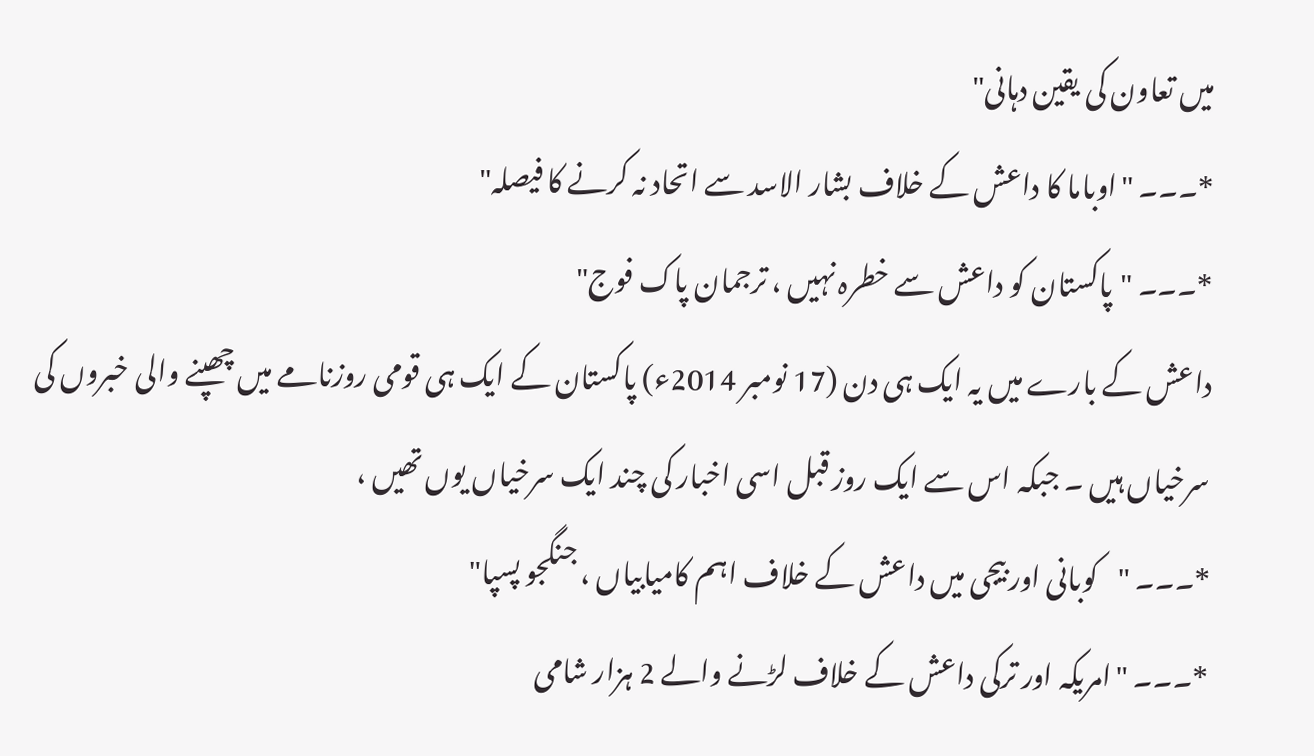میں تعاون کی یقین دہانی"
*۔۔۔ "اوباما کا داعش کے خلاف بشار الاسد سے اتحاد نہ کرنے کا فیصلہ"
*۔۔۔ "پاکستان کو داعش سے خطرہ نہیں ، ترجمان پاک فوج"
داعش کے بارے میں یہ ایک ہی دن (17 نومبر 2014ء) پاکستان کے ایک ہی قومی روزنامے میں چھپنے والی خبروں کی سرخیاں ہیں ۔ جبکہ اس سے ایک روز قبل اسی اخبار کی چند ایک سرخیاں یوں تھیں ،
*۔۔۔ "کوبانی اور بیجی میں داعش کے خلاف اہم کامیابیاں ، جنگجو پسپا"
*۔۔۔ "امریکہ اور ترکی داعش کے خلاف لڑنے والے 2 ہزار شامی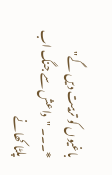باغیوں کو تربیت دیں گے"
*۔۔۔ "داعش سے جنگ اب پلٹا کھانے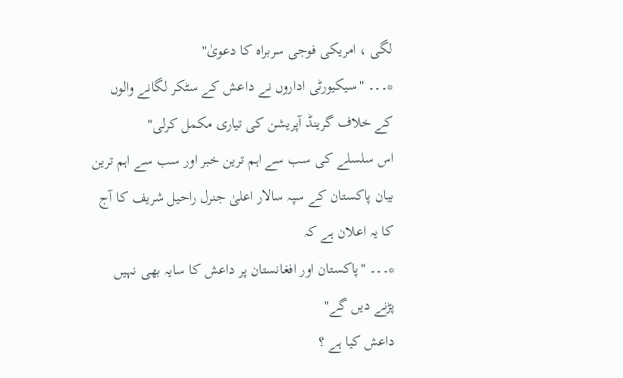لگی ، امریکی فوجی سربراہ کا دعویٰ"
*۔۔۔ "سیکیورٹی اداروں نے داعش کے سٹکر لگانے والوں کے خلاف گرینڈ آپریشن کی تیاری مکمل کرلی"
اس سلسلے کی سب سے اہم ترین خبر اور سب سے اہم ترین بیان پاکستان کے سپہ سالار اعلیٰ جنرل راحیل شریف کا آج کا یہ اعلان ہے کہ
*۔۔۔ "پاکستان اور افغانستان پر داعش کا سایہ بھی نہیں پڑنے دیں گے"
داعش کیا ہے ؟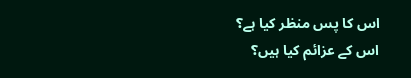اس کا پس منظر کیا ہے؟
اس کے عزائم کیا ہیں؟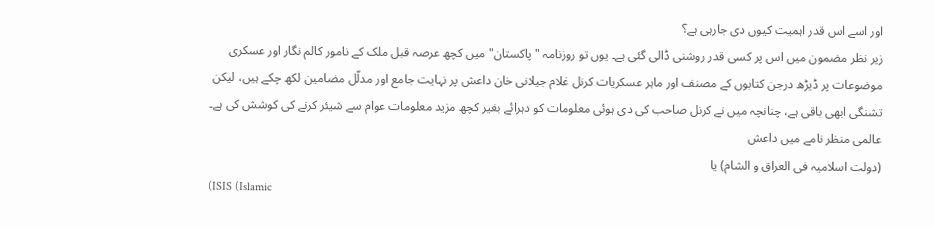اور اسے اس قدر اہمیت کیوں دی جارہی ہے؟
زیر نظر مضمون میں اس پر کسی قدر روشنی ڈالی گئی ہے۔ یوں تو روزنامہ "پاکستان" میں کچھ عرصہ قبل ملک کے نامور کالم نگار اور عسکری موضوعات پر ڈیڑھ درجن کتابوں کے مصنف اور ماہر عسکریات کرنل غلام جیلانی خان داعش پر نہایت جامع اور مدلّل مضامین لکھ چکے ہیں، لیکن تشنگی ابھی باقی ہے، چنانچہ میں نے کرنل صاحب کی دی ہوئی معلومات کو دہرائے بغیر کچھ مزید معلومات عوام سے شیئر کرنے کی کوشش کی ہے۔
عالمی منظر نامے میں داعش
(دولت اسلامیہ فی العراق و الشام) یا
(ISIS (Islamic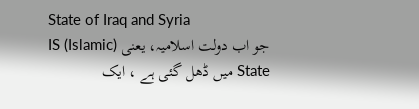State of Iraq and Syria
جو اب دولت اسلامیہ، یعنی (IS (Islamic State میں ڈھل گئی ہے ، ایک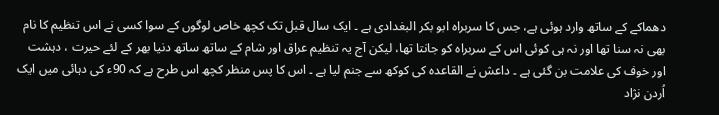دھماکے کے ساتھ وارد ہوئی ہے، جس کا سربراہ ابو بکر البغدادی ہے ۔ ایک سال قبل تک کچھ خاص لوگوں کے سوا کسی نے اس تنظیم کا نام بھی نہ سنا تھا اور نہ ہی کوئی اس کے سربراہ کو جانتا تھا، لیکن آج یہ تنظیم عراق اور شام کے ساتھ ساتھ دنیا بھر کے لئے حیرت ، دہشت اور خوف کی علامت بن گئی ہے ۔ داعش نے القاعدہ کی کوکھ سے جنم لیا ہے ۔ اس کا پس منظر کچھ اس طرح ہے کہ 90ء کی دہائی میں ایک اُردن نژاد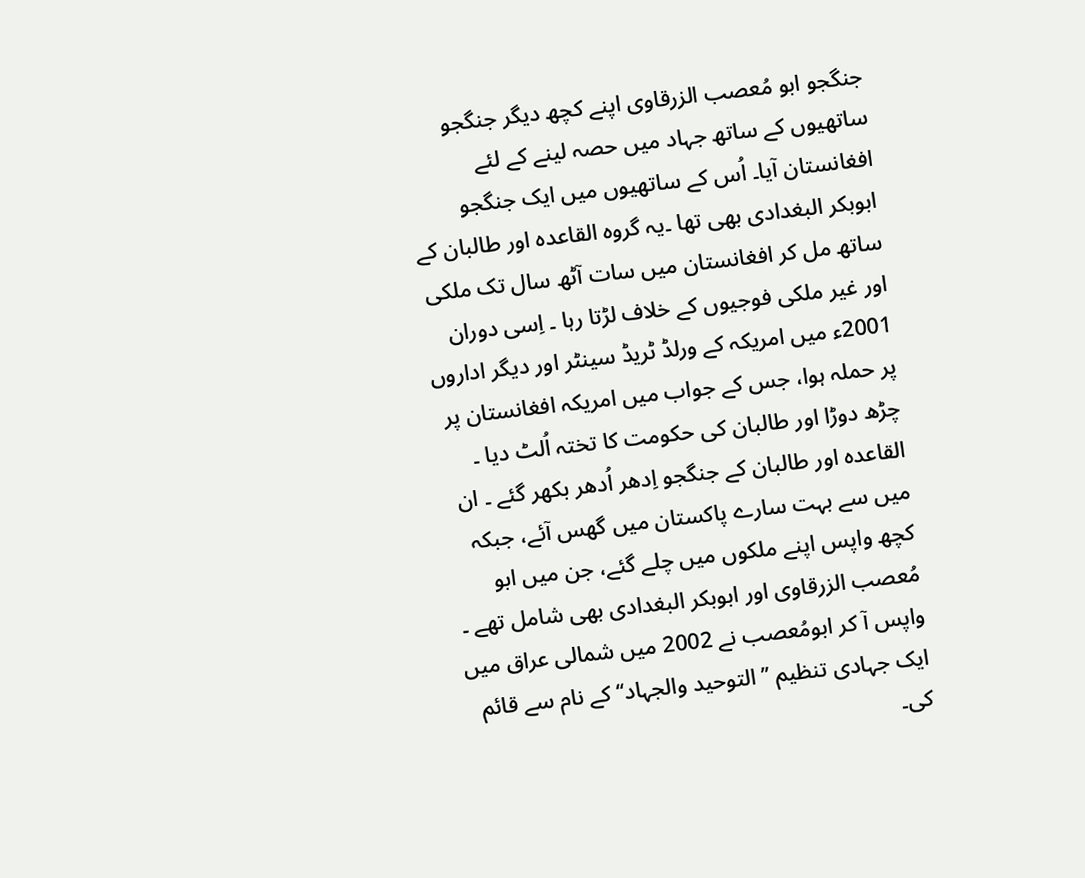جنگجو ابو مُعصب الزرقاوی اپنے کچھ دیگر جنگجو ساتھیوں کے ساتھ جہاد میں حصہ لینے کے لئے افغانستان آیا۔ اُس کے ساتھیوں میں ایک جنگجو ابوبکر البغدادی بھی تھا ۔یہ گروہ القاعدہ اور طالبان کے ساتھ مل کر افغانستان میں سات آٹھ سال تک ملکی اور غیر ملکی فوجیوں کے خلاف لڑتا رہا ۔ اِسی دوران 2001ء میں امریکہ کے ورلڈ ٹریڈ سینٹر اور دیگر اداروں پر حملہ ہوا، جس کے جواب میں امریکہ افغانستان پر چڑھ دوڑا اور طالبان کی حکومت کا تختہ اُلٹ دیا ۔
القاعدہ اور طالبان کے جنگجو اِدھر اُدھر بکھر گئے ۔ ان میں سے بہت سارے پاکستان میں گھس آئے، جبکہ کچھ واپس اپنے ملکوں میں چلے گئے، جن میں ابو مُعصب الزرقاوی اور ابوبکر البغدادی بھی شامل تھے ۔ واپس آ کر ابومُعصب نے 2002 میں شمالی عراق میں ایک جہادی تنظیم ’’التوحید والجہاد‘‘ کے نام سے قائم کی۔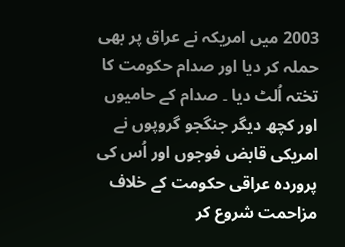2003 میں امریکہ نے عراق پر بھی حملہ کر دیا اور صدام حکومت کا تختہ اُلٹ دیا ۔ صدام کے حامیوں اور کچھ دیگر جنگجو گروپوں نے امریکی قابض فوجوں اور اُس کی پروردہ عراقی حکومت کے خلاف مزاحمت شروع کر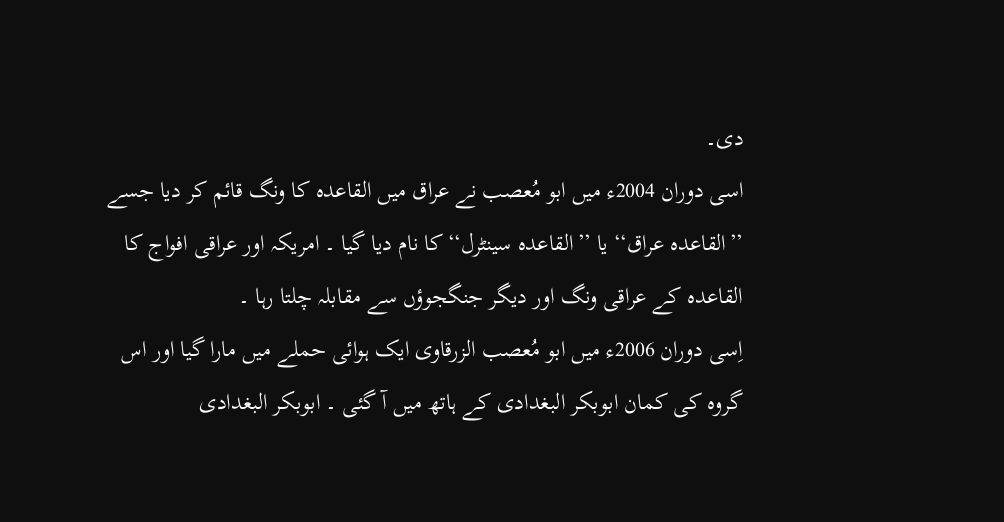دی۔
اسی دوران 2004ء میں ابو مُعصب نے عراق میں القاعدہ کا ونگ قائم کر دیا جسے ’’القاعدہ عراق‘‘ یا ’’القاعدہ سینٹرل‘‘کا نام دیا گیا ۔ امریکہ اور عراقی افواج کا القاعدہ کے عراقی ونگ اور دیگر جنگجوؤں سے مقابلہ چلتا رہا ۔
اِسی دوران 2006ء میں ابو مُعصب الزرقاوی ایک ہوائی حملے میں مارا گیا اور اس گروہ کی کمان ابوبکر البغدادی کے ہاتھ میں آ گئی ۔ ابوبکر البغدادی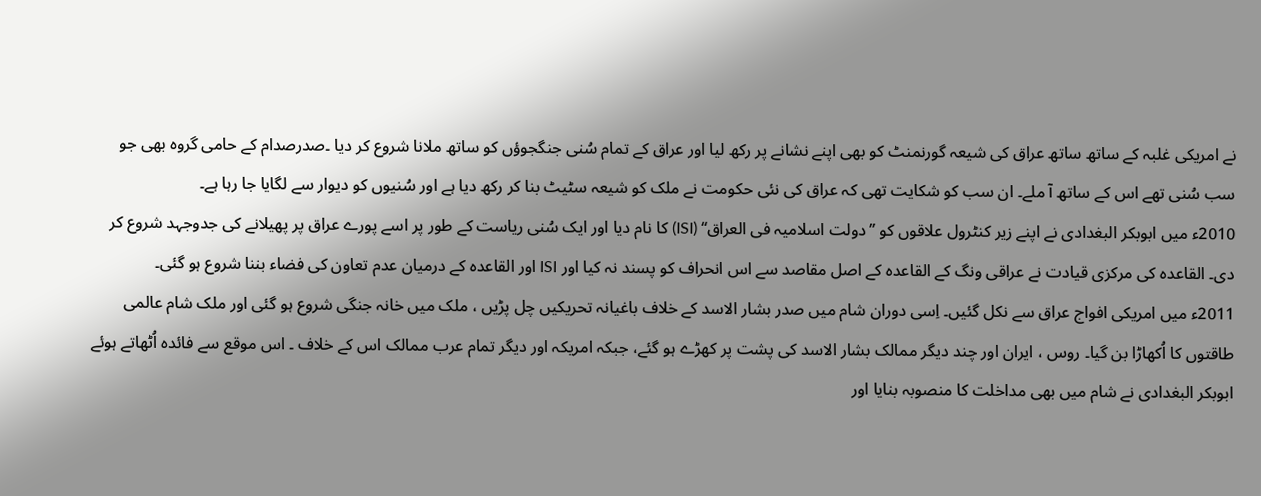نے امریکی غلبہ کے ساتھ ساتھ عراق کی شیعہ گورنمنٹ کو بھی اپنے نشانے پر رکھ لیا اور عراق کے تمام سُنی جنگجوؤں کو ساتھ ملانا شروع کر دیا ۔صدرصدام کے حامی گروہ بھی جو سب سُنی تھے اس کے ساتھ آ ملے۔ ان سب کو شکایت تھی کہ عراق کی نئی حکومت نے ملک کو شیعہ سٹیٹ بنا کر رکھ دیا ہے اور سُنیوں کو دیوار سے لگایا جا رہا ہے۔
2010ء میں ابوبکر البغدادی نے اپنے زیر کنٹرول علاقوں کو ’’دولت اسلامیہ فی العراق‘‘ (ISI) کا نام دیا اور ایک سُنی ریاست کے طور پر اسے پورے عراق پر پھیلانے کی جدوجہد شروع کر دی۔ القاعدہ کی مرکزی قیادت نے عراقی ونگ کے القاعدہ کے اصل مقاصد سے اس انحراف کو پسند نہ کیا اور ISI اور القاعدہ کے درمیان عدم تعاون کی فضاء بننا شروع ہو گئی۔
2011ء میں امریکی افواج عراق سے نکل گئیں۔ اِسی دوران شام میں صدر بشار الاسد کے خلاف باغیانہ تحریکیں چل پڑیں ، ملک میں خانہ جنگی شروع ہو گئی اور ملک شام عالمی طاقتوں کا اُکھاڑا بن گیا۔ روس ، ایران اور چند دیگر ممالک بشار الاسد کی پشت پر کھڑے ہو گئے، جبکہ امریکہ اور دیگر تمام عرب ممالک اس کے خلاف ۔ اس موقع سے فائدہ اُٹھاتے ہوئے ابوبکر البغدادی نے شام میں بھی مداخلت کا منصوبہ بنایا اور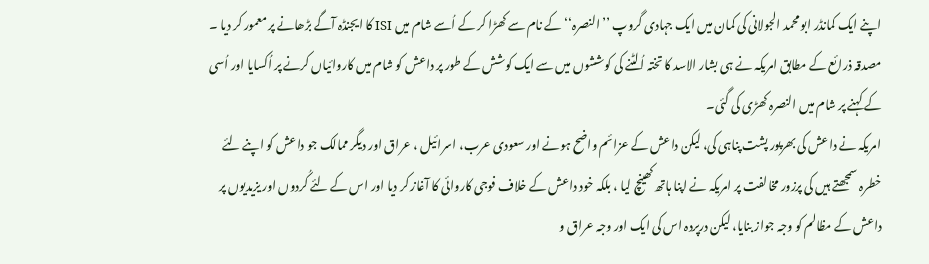اپنے ایک کمانڈر ابو محمد الجولانی کی کمان میں ایک جہادی گروپ ’’النصرہ‘‘ کے نام سے کھڑا کر کے اُسے شام میں ISI کا ایجنڈہ آگے بڑھانے پر معمور کر دیا ۔
مصدقہ ذرائع کے مطابق امریکہ نے ہی بشار الاسد کا تختہ اُلٹنے کی کوششوں میں سے ایک کوشش کے طور پر داعش کو شام میں کاروائیاں کرنے پر اُکسایا اور اُسی کے کہنے پر شام میں النصرہ کھڑی کی گئی۔
امریکہ نے داعش کی بھرپور پشت پناہی کی، لیکن داعش کے عزائم واضح ہونے اور سعودی عرب، اسرائیل ، عراق اور دیگر ممالک جو داعش کو اپنے لئے خطرہ سمجھتے ہیں کی پرزور مخالفت پر امریکہ نے اپنا ہاتھ کھینچ لیا ، بلکہ خود داعش کے خلاف فوجی کاروائی کا آغاز کر دیا اور اس کے لئے کُردوں اور یزیدیوں پر داعش کے مظالم کو وجہ جواز بنایا، لیکن درپردہ اس کی ایک اور وجہ عراق و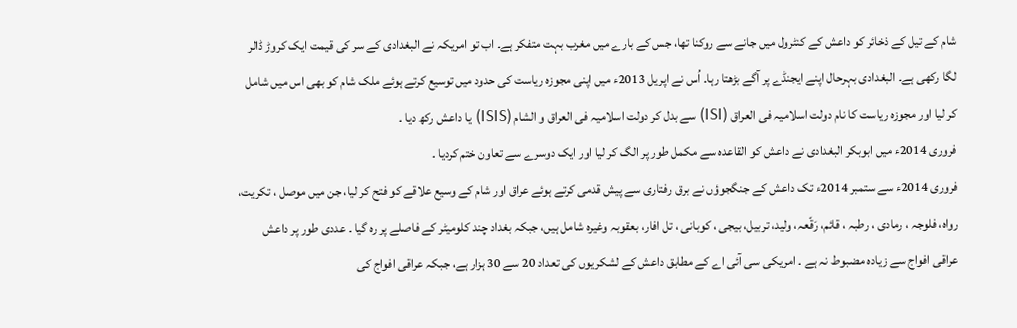شام کے تیل کے ذخائر کو داعش کے کنٹرول میں جانے سے روکنا تھا، جس کے بارے میں مغرب بہت متفکر ہے۔ اب تو امریکہ نے البغدادی کے سر کی قیمت ایک کروڑ ڈالر لگا رکھی ہے۔ البغدادی بہرحال اپنے ایجنڈے پر آگے بڑھتا رہا۔ اُس نے اپریل 2013ء میں اپنی مجوزہ ریاست کی حدود میں توسیع کرتے ہوئے ملک شام کو بھی اس میں شامل کر لیا اور مجوزہ ریاست کا نام دولت اسلامیہ فی العراق (ISI) سے بدل کر دولت اسلامیہ فی العراق و الشام (ISIS) یا داعش رکھ دیا ۔
فروری 2014ء میں ابوبکر البغدادی نے داعش کو القاعدہ سے مکمل طور پر الگ کر لیا اور ایک دوسرے سے تعاون ختم کردیا ۔
فروری 2014ء سے ستمبر 2014ء تک داعش کے جنگجوؤں نے برق رفتاری سے پیش قدمی کرتے ہوئے عراق اور شام کے وسیع علاقے کو فتح کر لیا، جن میں موصل ، تکریت، رواہ، فلوجہ ، رمادی ، رطبہ ، قائم، رَقّعہ، ولید، تربیل، بیجی ، کوبانی ، تل افار، بعقوبہ وغیرہ شامل ہیں، جبکہ بغداد چند کلومیٹر کے فاصلے پر رہ گیا ۔ عددی طور پر داعش عراقی افواج سے زیادہ مضبوط نہ ہے ۔ امریکی سی آئی اے کے مطابق داعش کے لشکریوں کی تعداد 20 سے 30 ہزار ہے، جبکہ عراقی افواج کی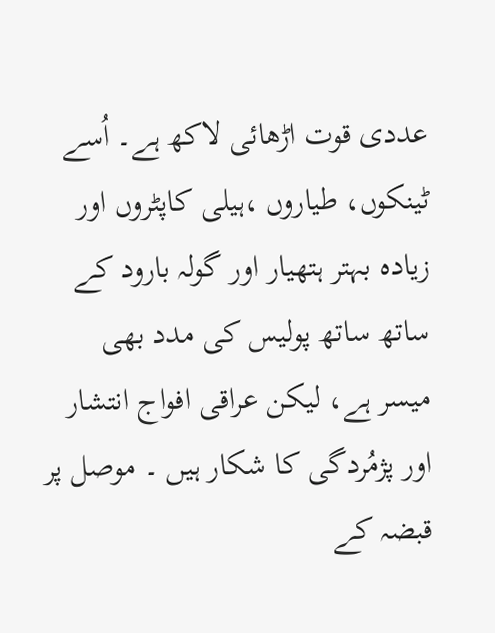عددی قوت اڑھائی لاکھ ہے۔ اُسے ٹینکوں، طیاروں ،ہیلی کاپٹروں اور زیادہ بہتر ہتھیار اور گولہ بارود کے ساتھ ساتھ پولیس کی مدد بھی میسر ہے، لیکن عراقی افواج انتشار اور پژمُردگی کا شکار ہیں ۔ موصل پر قبضہ کے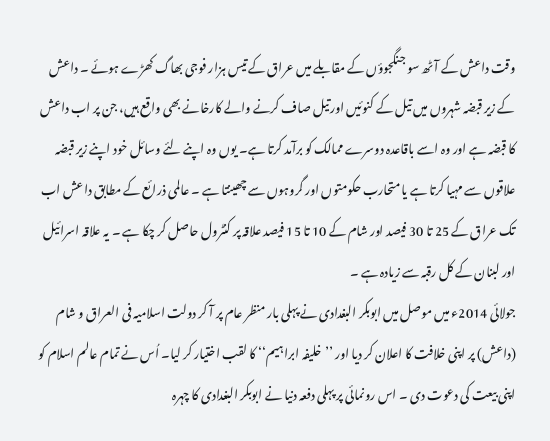وقت داعش کے آٹھ سو جنگجوؤں کے مقابلے میں عراق کے تیس ہزار فوجی بھاگ کھڑے ہوئے ۔ داعش کے زیر قبضہ شہروں میں تیل کے کنوئیں اور تیل صاف کرنے والے کارخانے بھی واقع ہیں، جن پر اب داعش کا قبضہ ہے اور وہ اسے باقاعدہ دوسرے ممالک کو برآمد کرتا ہے۔ یوں وہ اپنے لئے وسائل خود اپنے زیر قبضہ علاقوں سے مہیا کرتا ہے یا متحارب حکومتوں اور گروہوں سے چھینتا ہے ۔ عالمی ذرائع کے مطابق داعش اب تک عراق کے 25 تا 30 فیصد اور شام کے 10 تا 15 فیصد علاقہ پر کنٹرول حاصل کر چکا ہے ۔ یہ علاقہ اسرائیل اور لبنان کے کل رقبہ سے زیادہ ہے ۔
جولائی 2014ء میں موصل میں ابوبکر البغدادی نے پہلی بار منظر عام پر آ کر دولت اسلامیہ فی العراق و شام (داعش) پر اپنی خلافت کا اعلان کر دیا اور ’’خلیفہ ابراہیم‘‘ کا لقب اختیار کر لیا۔ اُس نے تمام عالم اسلام کو اپنی بیعت کی دعوت دی ۔ اس رونمائی پر پہلی دفعہ دنیا نے ابوبکر البغدادی کا چہرہ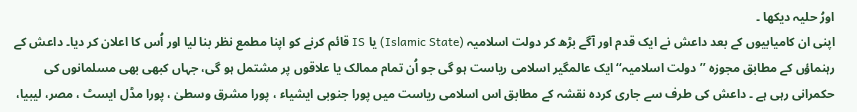اورُ حلیہ دیکھا ۔
اپنی ان کامیابیوں کے بعد داعش نے ایک قدم اور آگے بڑھ کر دولت اسلامیہ (Islamic State) یا IS قائم کرنے کو اپنا مطمع نظر بنا لیا اور اُس کا اعلان کر دیا۔ داعش کے رہنماؤں کے مطابق مجوزہ ’’دولت اسلامیہ‘‘ ایک عالمگیر اسلامی ریاست ہو گی جو اُن تمام ممالک یا علاقوں پر مشتمل ہو گی، جہاں کبھی بھی مسلمانوں کی حکمرانی رہی ہے ۔ داعش کی طرف سے جاری کردہ نقشہ کے مطابق اس اسلامی ریاست میں پورا جنوبی ایشیاء ، پورا مشرق وسطیٰ ، پورا مڈل ایسٹ ، مصر، لیبیا،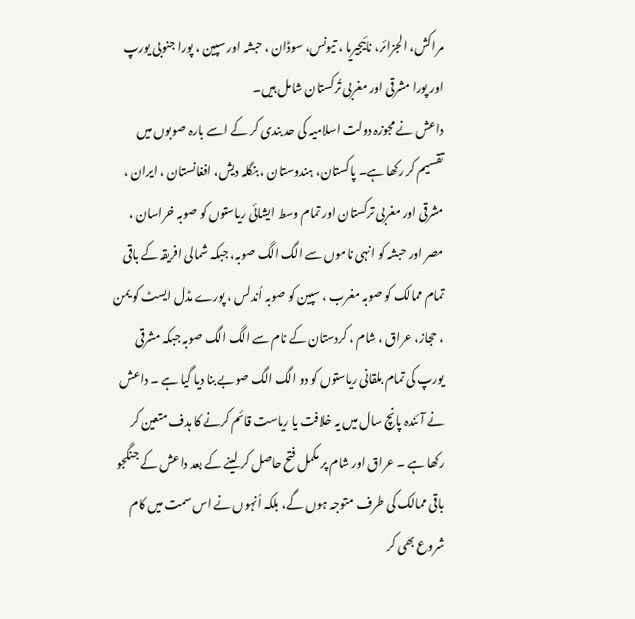مراکش، الجزائر، نائیجیریا ، تیونس، سوڈان ، حبشہ اور سپین ، پورا جنوبی یورپ اور پورا مشرقی اور مغربی تُرکستان شامل ہیں۔
داعش نے مجوزہ دولت اسلامیہ کی حد بندی کر کے اسے بارہ صوبوں میں تقسیم کر رکھا ہے۔ پاکستان، ہندوستان ، بنگلہ دیش، افغانستان ، ایران ، مشرقی اور مغربی ترکستان اور تمام وسط ایشائی ریاستوں کو صوبہ خراسان ، مصر اور حبشہ کو انہی ناموں سے الگ الگ صوبہ، جبکہ شمالی افریقہ کے باقی تمام ممالک کو صوبہ مغرب ، سپین کو صوبہ اُندلس ، پورے مڈل ایسٹ کو یمن ، حجاز، عراق ، شام ، کردستان کے نام سے الگ الگ صوبہ جبکہ مشرقی یورپ کی تمام بلقانی ریاستوں کو دو الگ الگ صوبے بنا دیا گیا ہے ۔ داعش نے آئندہ پانچ سال میں یہ خلافت یا ریاست قائم کرنے کا ہدف متعین کر رکھا ہے ۔ عراق اور شام پر مکمل فتح حاصل کر لینے کے بعد داعش کے جنگجو باقی ممالک کی طرف متوجہ ہوں گے، بلکہ اُنہوں نے اس سمت میں کام شروع بھی کر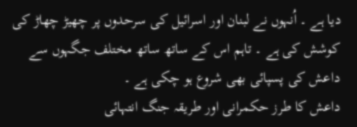دیا ہے ۔ اُنہوں نے لبنان اور اسرائیل کی سرحدوں پر چھیڑ چھاڑ کی کوشش کی ہے ۔ تاہم اس کے ساتھ ساتھ مختلف جگہوں سے داعش کی پسپائی بھی شروع ہو چکی ہے ۔
داعش کا طرز حکمرانی اور طریقہ جنگ انتہائی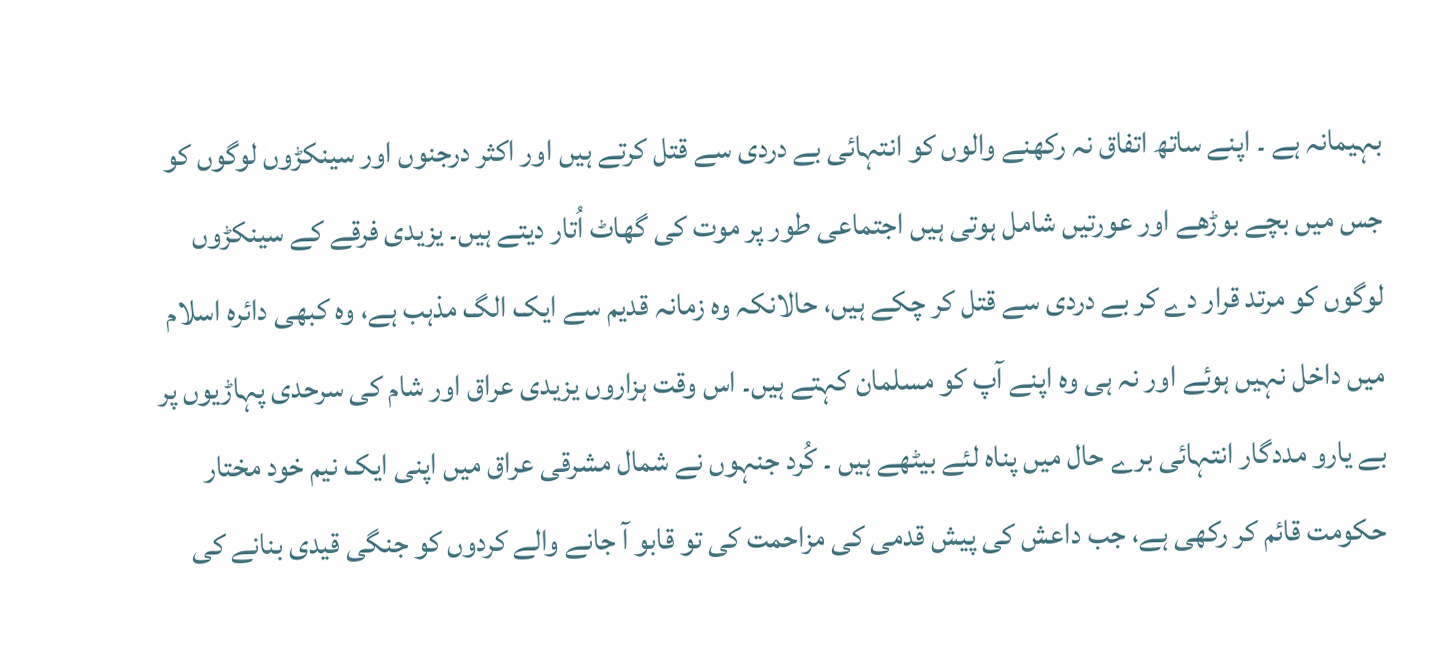بہیمانہ ہے ۔ اپنے ساتھ اتفاق نہ رکھنے والوں کو انتہائی بے دردی سے قتل کرتے ہیں اور اکثر درجنوں اور سینکڑوں لوگوں کو جس میں بچے بوڑھے اور عورتیں شامل ہوتی ہیں اجتماعی طور پر موت کی گھاٹ اُتار دیتے ہیں۔ یزیدی فرقے کے سینکڑوں لوگوں کو مرتد قرار دے کر بے دردی سے قتل کر چکے ہیں، حالانکہ وہ زمانہ قدیم سے ایک الگ مذہب ہے، وہ کبھی دائرہ اسلام میں داخل نہیں ہوئے اور نہ ہی وہ اپنے آپ کو مسلمان کہتے ہیں۔ اس وقت ہزاروں یزیدی عراق اور شام کی سرحدی پہاڑیوں پر بے یارو مددگار انتہائی برے حال میں پناہ لئے بیٹھے ہیں ۔ کُرد جنہوں نے شمال مشرقی عراق میں اپنی ایک نیم خود مختار حکومت قائم کر رکھی ہے، جب داعش کی پیش قدمی کی مزاحمت کی تو قابو آ جانے والے کردوں کو جنگی قیدی بنانے کی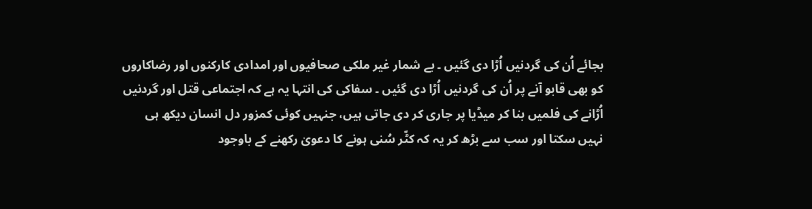بجائے اُن کی گردنیں اُڑا دی گئیں ۔ بے شمار غیر ملکی صحافیوں اور امدادی کارکنوں اور رضاکاروں کو بھی قابو آنے پر اُن کی گردنیں اُڑا دی گئیں ۔ سفاکی کی انتہا یہ ہے کہ اجتماعی قتل اور گردنیں اُڑانے کی فلمیں بنا کر میڈیا پر جاری کر دی جاتی ہیں، جنہیں کوئی کمزور دل انسان دیکھ ہی نہیں سکتا اور سب سے بڑھ کر یہ کہ کٹّر سُنی ہونے کا دعویٰ رکھنے کے باوجود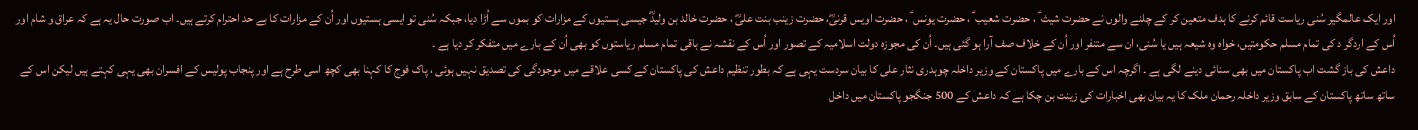اور ایک عالمگیر سُنی ریاست قائم کرنے کا ہدف متعین کر کے چلنے والوں نے حضرت شیث ؑ ، حضرت شعیب ؑ ، حضرت یونس ؑ ، حضرت اویس قرنیؓ، حضرت زینب بنت علیؓ ، حضرت خالد بن ولیدؓ جیسی ہستیوں کے مزارات کو بموں سے اُڑا دیا، جبکہ سُنی تو ایسی ہستیوں اور اُن کے مزارات کا بے حد احترام کرتے ہیں۔ اب صورت حال یہ ہے کہ عراق و شام اور اُس کے اردگر د کی تمام مسلم حکومتیں، خواہ وہ شیعہ ہیں یا سُنی، ان سے متنفر اور اُن کے خلاف صف آرا ہو گئی ہیں۔ اُن کی مجوزہ دولت اسلامیہ کے تصور اور اُس کے نقشہ نے باقی تمام مسلم ریاستوں کو بھی اُن کے بارے میں متفکر کر دیا ہے ۔
داعش کی باز گشت اب پاکستان میں بھی سنائی دینے لگی ہے ۔ اگرچہ اس کے بارے میں پاکستان کے وزیر داخلہ چوہدری نثار علی کا بیان سردست یہی ہے کہ بطور تنظیم داعش کی پاکستان کے کسی علاقے میں موجودگی کی تصدیق نہیں ہوئی ، پاک فوج کا کہنا بھی کچھ اسی طرح ہے اور پنجاب پولیس کے افسران بھی یہی کہتے ہیں لیکن اس کے ساتھ ساتھ پاکستان کے سابق وزیر داخلہ رحمان ملک کا یہ بیان بھی اخبارات کی زینت بن چکا ہے کہ داعش کے 500 جنگجو پاکستان میں داخل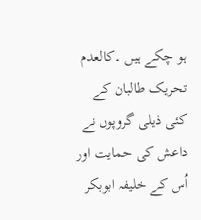ہو چکے ہیں ۔کالعدم تحریک طالبان کے کئی ذیلی گروپوں نے داعش کی حمایت اور اُس کے خلیفہ ابوبکر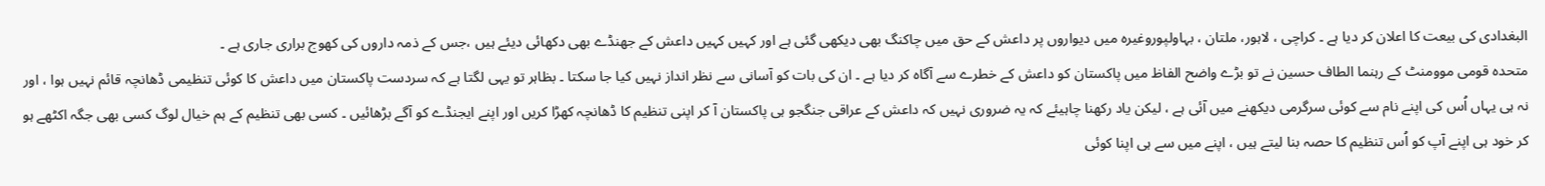البغدادی کی بیعت کا اعلان کر دیا ہے ۔ کراچی ، لاہور، ملتان ، بہاولپوروغیرہ میں دیواروں پر داعش کے حق میں چاکنگ بھی دیکھی گئی ہے اور کہیں کہیں داعش کے جھنڈے بھی دکھائی دیئے ہیں ،جس کے ذمہ داروں کی کھوج براری جاری ہے ۔
متحدہ قومی موومنٹ کے رہنما الطاف حسین نے تو بڑے واضح الفاظ میں پاکستان کو داعش کے خطرے سے آگاہ کر دیا ہے ۔ ان کی بات کو آسانی سے نظر انداز نہیں کیا جا سکتا ۔ بظاہر تو یہی لگتا ہے کہ سردست پاکستان میں داعش کا کوئی تنظیمی ڈھانچہ قائم نہیں ہوا ، اور نہ ہی یہاں اُس کی اپنے نام سے کوئی سرگرمی دیکھنے میں آئی ہے ، لیکن یاد رکھنا چاہیئے کہ یہ ضروری نہیں کہ داعش کے عراقی جنگجو ہی پاکستان آ کر اپنی تنظیم کا ڈھانچہ کھڑا کریں اور اپنے ایجنڈے کو آگے بڑھائیں ۔ کسی بھی تنظیم کے ہم خیال لوگ کسی بھی جگہ اکٹھے ہو کر خود ہی اپنے آپ کو اُس تنظیم کا حصہ بنا لیتے ہیں ، اپنے میں سے ہی اپنا کوئی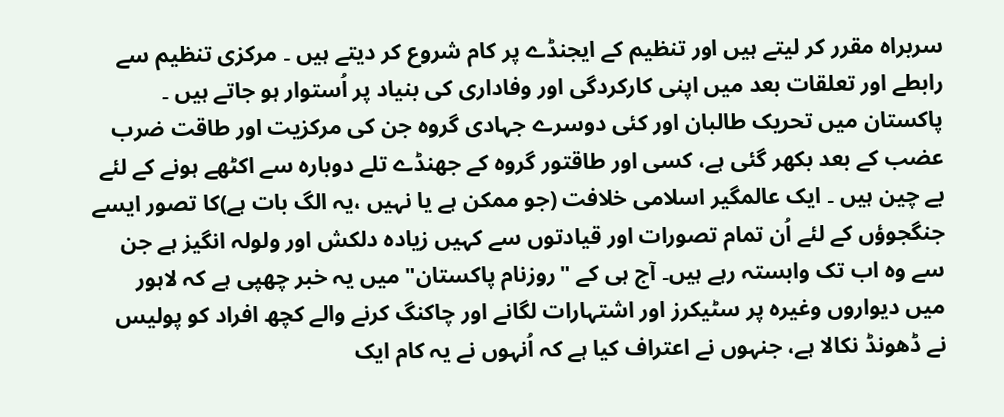سربراہ مقرر کر لیتے ہیں اور تنظیم کے ایجنڈے پر کام شروع کر دیتے ہیں ۔ مرکزی تنظیم سے رابطے اور تعلقات بعد میں اپنی کارکردگی اور وفاداری کی بنیاد پر اُستوار ہو جاتے ہیں ۔ پاکستان میں تحریک طالبان اور کئی دوسرے جہادی گروہ جن کی مرکزیت اور طاقت ضرب عضب کے بعد بکھر گئی ہے، کسی اور طاقتور گروہ کے جھنڈے تلے دوبارہ سے اکٹھے ہونے کے لئے بے چین ہیں ۔ ایک عالمگیر اسلامی خلافت (جو ممکن ہے یا نہیں ،یہ الگ بات ہے)کا تصور ایسے جنگجوؤں کے لئے اُن تمام تصورات اور قیادتوں سے کہیں زیادہ دلکش اور ولولہ انگیز ہے جن سے وہ اب تک وابستہ رہے ہیں۔ آج ہی کے "روزنام پاکستان" میں یہ خبر چھپی ہے کہ لاہور میں دیواروں وغیرہ پر سٹیکرز اور اشتہارات لگانے اور چاکنگ کرنے والے کچھ افراد کو پولیس نے ڈھونڈ نکالا ہے، جنہوں نے اعتراف کیا ہے کہ اُنہوں نے یہ کام ایک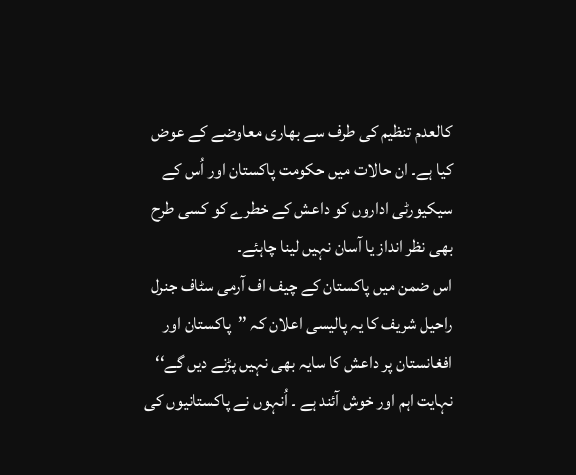کالعدم تنظیم کی طرف سے بھاری معاوضے کے عوض کیا ہے۔ ان حالات میں حکومت پاکستان اور اُس کے سیکیورٹی اداروں کو داعش کے خطرے کو کسی طرح بھی نظر انداز یا آسان نہیں لینا چاہئے۔
اس ضمن میں پاکستان کے چیف اف آرمی سٹاف جنرل راحیل شریف کا یہ پالیسی اعلان کہ ’’پاکستان اور افغانستان پر داعش کا سایہ بھی نہیں پڑنے دیں گے‘‘ نہایت اہم اور خوش آئند ہے ۔ اُنہوں نے پاکستانیوں کی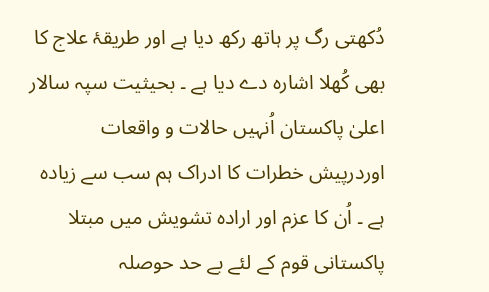دُکھتی رگ پر ہاتھ رکھ دیا ہے اور طریقۂ علاج کا بھی کُھلا اشارہ دے دیا ہے ۔ بحیثیت سپہ سالار اعلیٰ پاکستان اُنہیں حالات و واقعات اوردرپیش خطرات کا ادراک ہم سب سے زیادہ ہے ۔ اُن کا عزم اور ارادہ تشویش میں مبتلا پاکستانی قوم کے لئے بے حد حوصلہ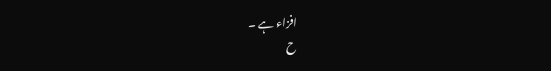افزاء ہے ۔
ح